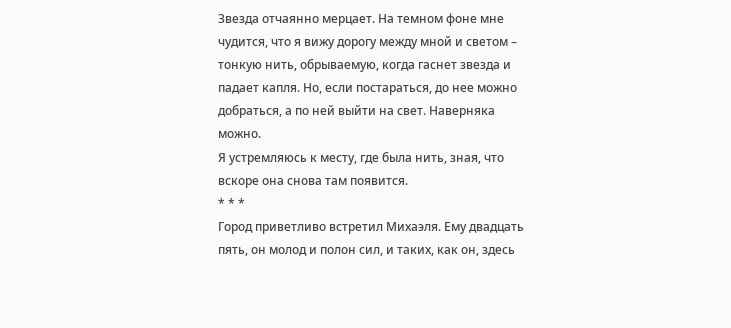Звезда отчаянно мерцает. На темном фоне мне чудится, что я вижу дорогу между мной и светом – тонкую нить, обрываемую, когда гаснет звезда и падает капля. Но, если постараться, до нее можно добраться, а по ней выйти на свет. Наверняка можно.
Я устремляюсь к месту, где была нить, зная, что вскоре она снова там появится.
* * *
Город приветливо встретил Михаэля. Ему двадцать пять, он молод и полон сил, и таких, как он, здесь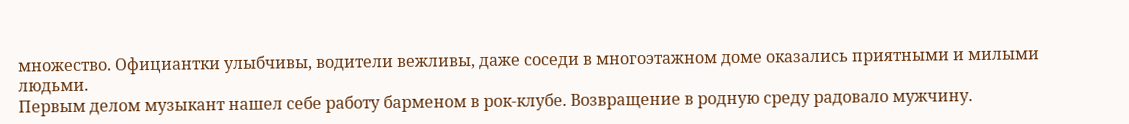множество. Официантки улыбчивы, водители вежливы, даже соседи в многоэтажном доме оказались приятными и милыми людьми.
Первым делом музыкант нашел себе работу барменом в рок-клубе. Возвращение в родную среду радовало мужчину.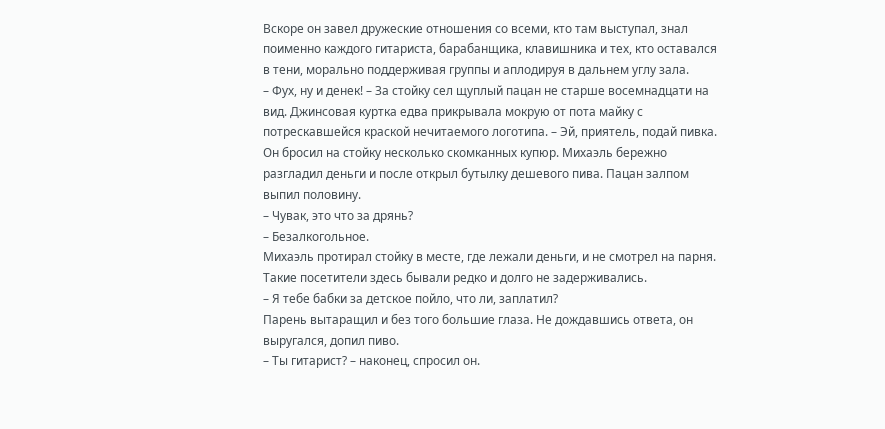Вскоре он завел дружеские отношения со всеми, кто там выступал, знал поименно каждого гитариста, барабанщика, клавишника и тех, кто оставался в тени, морально поддерживая группы и аплодируя в дальнем углу зала.
– Фух, ну и денек! – За стойку сел щуплый пацан не старше восемнадцати на вид. Джинсовая куртка едва прикрывала мокрую от пота майку с потрескавшейся краской нечитаемого логотипа. – Эй, приятель, подай пивка.
Он бросил на стойку несколько скомканных купюр. Михаэль бережно разгладил деньги и после открыл бутылку дешевого пива. Пацан залпом выпил половину.
– Чувак, это что за дрянь?
– Безалкогольное.
Михаэль протирал стойку в месте, где лежали деньги, и не смотрел на парня. Такие посетители здесь бывали редко и долго не задерживались.
– Я тебе бабки за детское пойло, что ли, заплатил?
Парень вытаращил и без того большие глаза. Не дождавшись ответа, он выругался, допил пиво.
– Ты гитарист? – наконец, спросил он.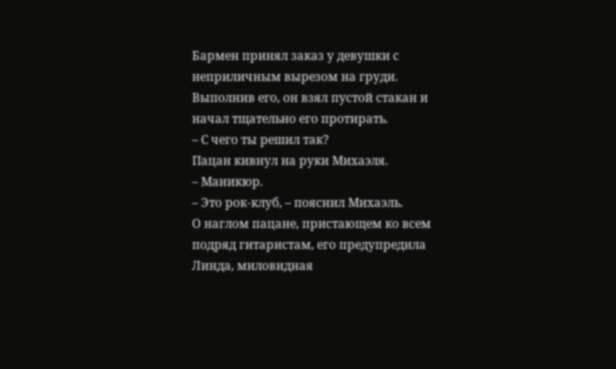Бармен принял заказ у девушки с неприличным вырезом на груди. Выполнив его, он взял пустой стакан и начал тщательно его протирать.
– С чего ты решил так?
Пацан кивнул на руки Михаэля.
– Маникюр.
– Это рок-клуб, – пояснил Михаэль.
О наглом пацане, пристающем ко всем подряд гитаристам, его предупредила Линда, миловидная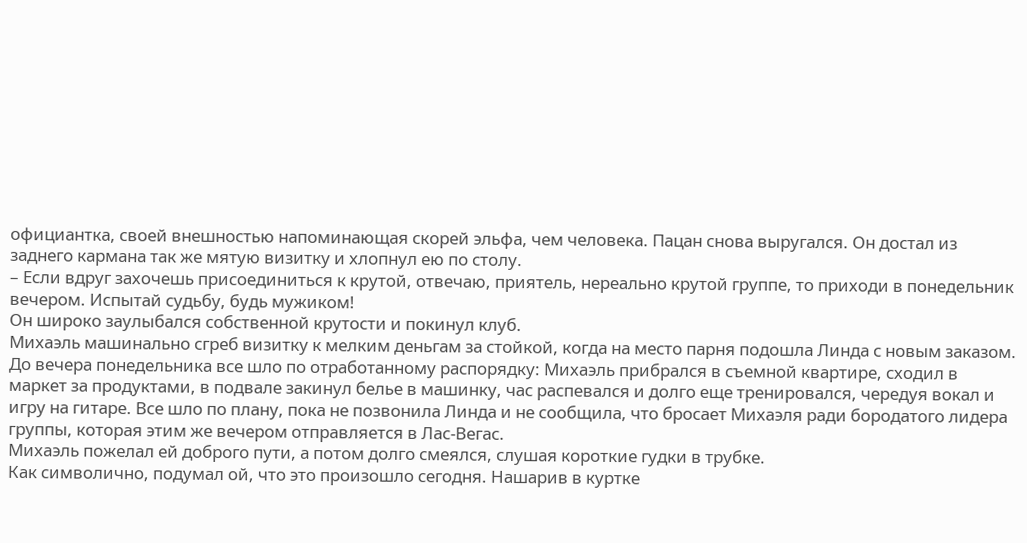официантка, своей внешностью напоминающая скорей эльфа, чем человека. Пацан снова выругался. Он достал из заднего кармана так же мятую визитку и хлопнул ею по столу.
– Если вдруг захочешь присоединиться к крутой, отвечаю, приятель, нереально крутой группе, то приходи в понедельник вечером. Испытай судьбу, будь мужиком!
Он широко заулыбался собственной крутости и покинул клуб.
Михаэль машинально сгреб визитку к мелким деньгам за стойкой, когда на место парня подошла Линда с новым заказом.
До вечера понедельника все шло по отработанному распорядку: Михаэль прибрался в съемной квартире, сходил в маркет за продуктами, в подвале закинул белье в машинку, час распевался и долго еще тренировался, чередуя вокал и игру на гитаре. Все шло по плану, пока не позвонила Линда и не сообщила, что бросает Михаэля ради бородатого лидера группы, которая этим же вечером отправляется в Лас-Вегас.
Михаэль пожелал ей доброго пути, а потом долго смеялся, слушая короткие гудки в трубке.
Как символично, подумал ой, что это произошло сегодня. Нашарив в куртке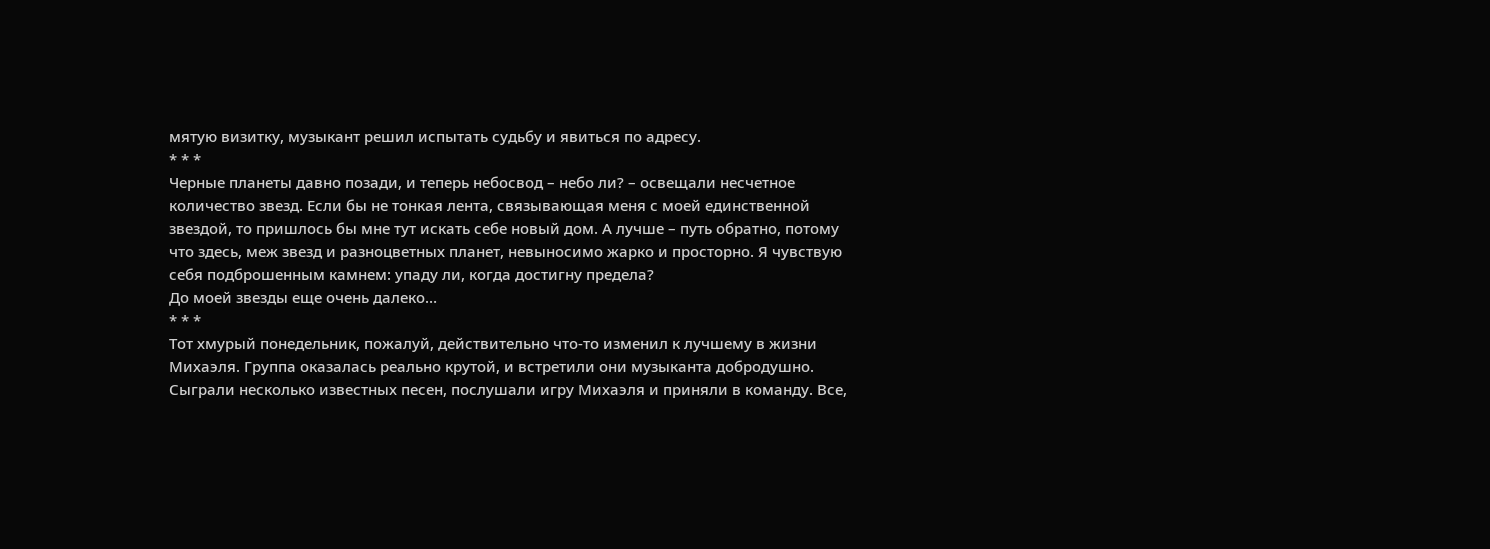мятую визитку, музыкант решил испытать судьбу и явиться по адресу.
* * *
Черные планеты давно позади, и теперь небосвод – небо ли? – освещали несчетное количество звезд. Если бы не тонкая лента, связывающая меня с моей единственной звездой, то пришлось бы мне тут искать себе новый дом. А лучше – путь обратно, потому что здесь, меж звезд и разноцветных планет, невыносимо жарко и просторно. Я чувствую себя подброшенным камнем: упаду ли, когда достигну предела?
До моей звезды еще очень далеко…
* * *
Тот хмурый понедельник, пожалуй, действительно что-то изменил к лучшему в жизни Михаэля. Группа оказалась реально крутой, и встретили они музыканта добродушно. Сыграли несколько известных песен, послушали игру Михаэля и приняли в команду. Все,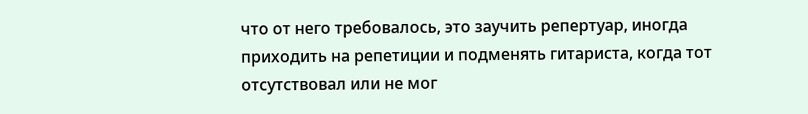что от него требовалось, это заучить репертуар, иногда приходить на репетиции и подменять гитариста, когда тот отсутствовал или не мог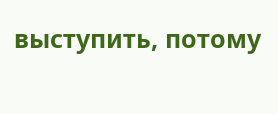выступить, потому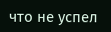что не успел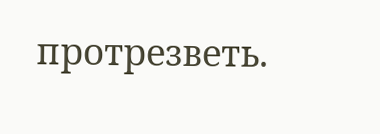протрезветь.